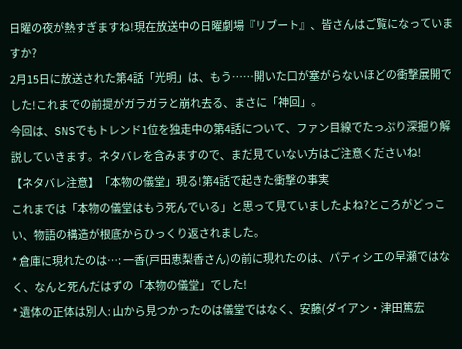日曜の夜が熱すぎますね!現在放送中の日曜劇場『リブート』、皆さんはご覧になっていますか?
2月15日に放送された第4話「光明」は、もう……開いた口が塞がらないほどの衝撃展開でした!これまでの前提がガラガラと崩れ去る、まさに「神回」。
今回は、SNSでもトレンド1位を独走中の第4話について、ファン目線でたっぷり深掘り解説していきます。ネタバレを含みますので、まだ見ていない方はご注意くださいね!
【ネタバレ注意】「本物の儀堂」現る!第4話で起きた衝撃の事実
これまでは「本物の儀堂はもう死んでいる」と思って見ていましたよね?ところがどっこい、物語の構造が根底からひっくり返されました。
* 倉庫に現れたのは…: 一香(戸田恵梨香さん)の前に現れたのは、パティシエの早瀬ではなく、なんと死んだはずの「本物の儀堂」でした!
* 遺体の正体は別人: 山から見つかったのは儀堂ではなく、安藤(ダイアン・津田篤宏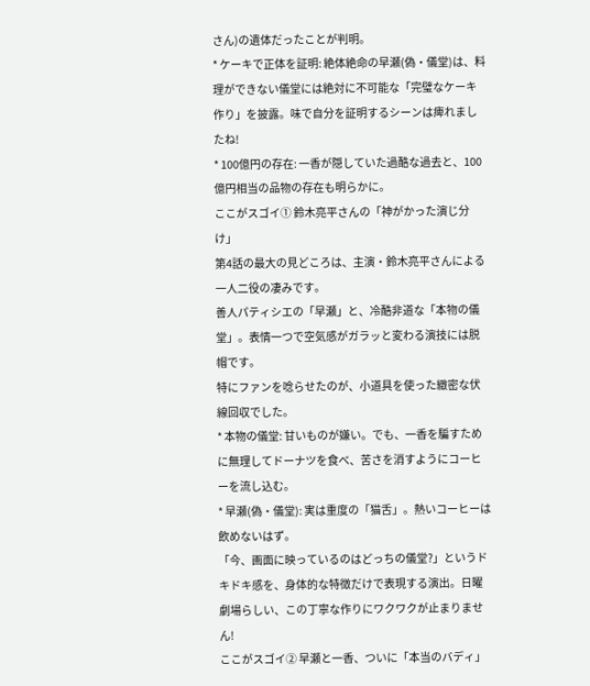さん)の遺体だったことが判明。
* ケーキで正体を証明: 絶体絶命の早瀬(偽・儀堂)は、料理ができない儀堂には絶対に不可能な「完璧なケーキ作り」を披露。味で自分を証明するシーンは痺れましたね!
* 100億円の存在: 一香が隠していた過酷な過去と、100億円相当の品物の存在も明らかに。
ここがスゴイ① 鈴木亮平さんの「神がかった演じ分け」
第4話の最大の見どころは、主演・鈴木亮平さんによる一人二役の凄みです。
善人パティシエの「早瀬」と、冷酷非道な「本物の儀堂」。表情一つで空気感がガラッと変わる演技には脱帽です。
特にファンを唸らせたのが、小道具を使った緻密な伏線回収でした。
* 本物の儀堂: 甘いものが嫌い。でも、一香を騙すために無理してドーナツを食べ、苦さを消すようにコーヒーを流し込む。
* 早瀬(偽・儀堂): 実は重度の「猫舌」。熱いコーヒーは飲めないはず。
「今、画面に映っているのはどっちの儀堂?」というドキドキ感を、身体的な特徴だけで表現する演出。日曜劇場らしい、この丁寧な作りにワクワクが止まりません!
ここがスゴイ② 早瀬と一香、ついに「本当のバディ」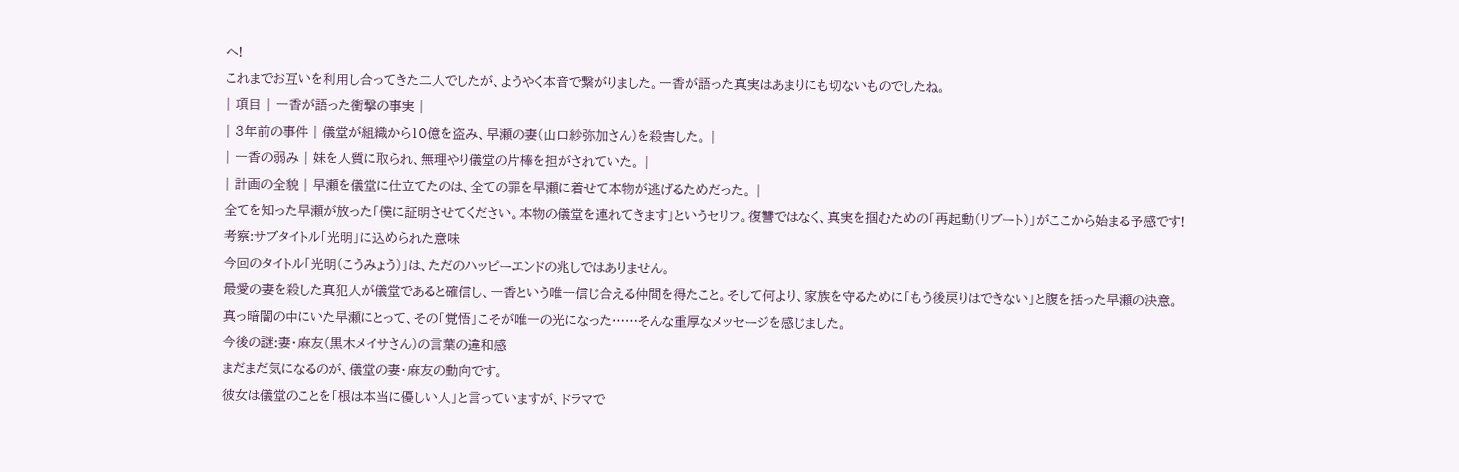へ!
これまでお互いを利用し合ってきた二人でしたが、ようやく本音で繋がりました。一香が語った真実はあまりにも切ないものでしたね。
| 項目 | 一香が語った衝撃の事実 |
| 3年前の事件 | 儀堂が組織から10億を盗み、早瀬の妻(山口紗弥加さん)を殺害した。 |
| 一香の弱み | 妹を人質に取られ、無理やり儀堂の片棒を担がされていた。 |
| 計画の全貌 | 早瀬を儀堂に仕立てたのは、全ての罪を早瀬に着せて本物が逃げるためだった。 |
全てを知った早瀬が放った「僕に証明させてください。本物の儀堂を連れてきます」というセリフ。復讐ではなく、真実を掴むための「再起動(リブート)」がここから始まる予感です!
考察:サブタイトル「光明」に込められた意味
今回のタイトル「光明(こうみょう)」は、ただのハッピーエンドの兆しではありません。
最愛の妻を殺した真犯人が儀堂であると確信し、一香という唯一信じ合える仲間を得たこと。そして何より、家族を守るために「もう後戻りはできない」と腹を括った早瀬の決意。
真っ暗闇の中にいた早瀬にとって、その「覚悟」こそが唯一の光になった……そんな重厚なメッセージを感じました。
今後の謎:妻・麻友(黒木メイサさん)の言葉の違和感
まだまだ気になるのが、儀堂の妻・麻友の動向です。
彼女は儀堂のことを「根は本当に優しい人」と言っていますが、ドラマで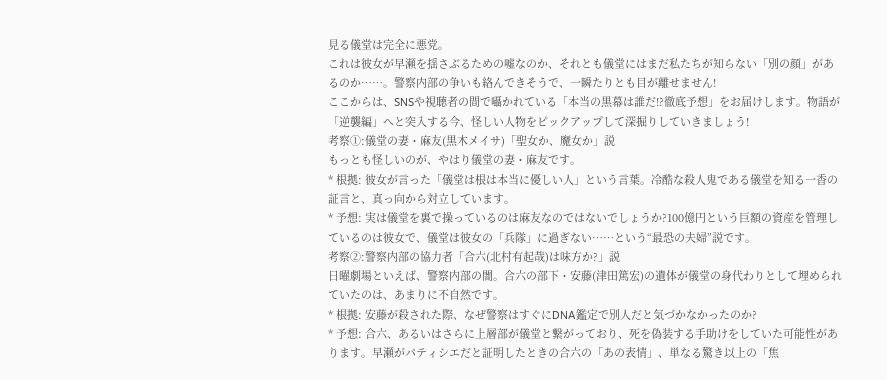見る儀堂は完全に悪党。
これは彼女が早瀬を揺さぶるための嘘なのか、それとも儀堂にはまだ私たちが知らない「別の顔」があるのか……。警察内部の争いも絡んできそうで、一瞬たりとも目が離せません!
ここからは、SNSや視聴者の間で囁かれている「本当の黒幕は誰だ!?徹底予想」をお届けします。物語が「逆襲編」へと突入する今、怪しい人物をピックアップして深掘りしていきましょう!
考察①:儀堂の妻・麻友(黒木メイサ)「聖女か、魔女か」説
もっとも怪しいのが、やはり儀堂の妻・麻友です。
* 根拠: 彼女が言った「儀堂は根は本当に優しい人」という言葉。冷酷な殺人鬼である儀堂を知る一香の証言と、真っ向から対立しています。
* 予想: 実は儀堂を裏で操っているのは麻友なのではないでしょうか?100億円という巨額の資産を管理しているのは彼女で、儀堂は彼女の「兵隊」に過ぎない……という“最恐の夫婦”説です。
考察②:警察内部の協力者「合六(北村有起哉)は味方か?」説
日曜劇場といえば、警察内部の闇。合六の部下・安藤(津田篤宏)の遺体が儀堂の身代わりとして埋められていたのは、あまりに不自然です。
* 根拠: 安藤が殺された際、なぜ警察はすぐにDNA鑑定で別人だと気づかなかったのか?
* 予想: 合六、あるいはさらに上層部が儀堂と繋がっており、死を偽装する手助けをしていた可能性があります。早瀬がパティシエだと証明したときの合六の「あの表情」、単なる驚き以上の「焦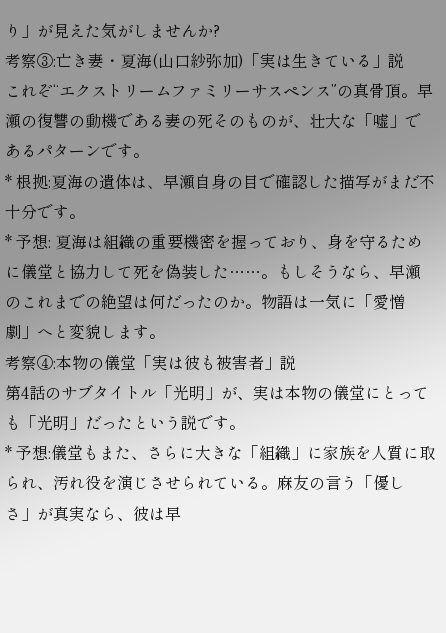り」が見えた気がしませんか?
考察③:亡き妻・夏海(山口紗弥加)「実は生きている」説
これぞ“エクストリームファミリーサスペンス”の真骨頂。早瀬の復讐の動機である妻の死そのものが、壮大な「嘘」であるパターンです。
* 根拠:夏海の遺体は、早瀬自身の目で確認した描写がまだ不十分です。
* 予想: 夏海は組織の重要機密を握っており、身を守るために儀堂と協力して死を偽装した……。もしそうなら、早瀬のこれまでの絶望は何だったのか。物語は一気に「愛憎劇」へと変貌します。
考察④:本物の儀堂「実は彼も被害者」説
第4話のサブタイトル「光明」が、実は本物の儀堂にとっても「光明」だったという説です。
* 予想:儀堂もまた、さらに大きな「組織」に家族を人質に取られ、汚れ役を演じさせられている。麻友の言う「優しさ」が真実なら、彼は早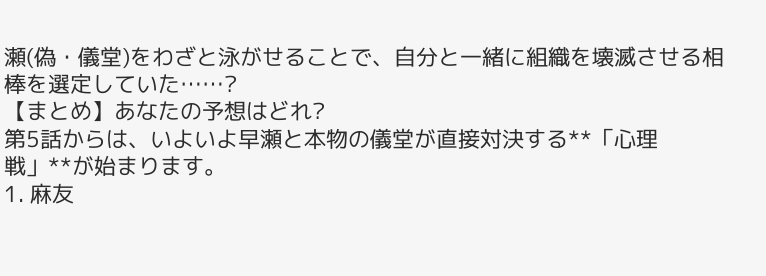瀬(偽・儀堂)をわざと泳がせることで、自分と一緒に組織を壊滅させる相棒を選定していた……?
【まとめ】あなたの予想はどれ?
第5話からは、いよいよ早瀬と本物の儀堂が直接対決する**「心理戦」**が始まります。
1. 麻友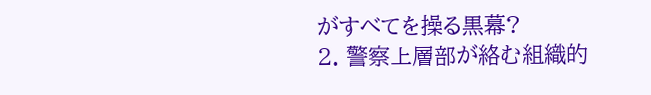がすべてを操る黒幕?
2. 警察上層部が絡む組織的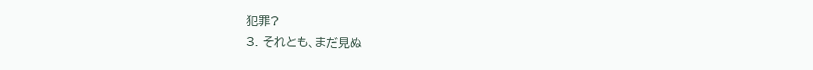犯罪?
3. それとも、まだ見ぬ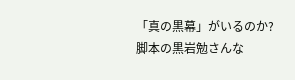「真の黒幕」がいるのか?
脚本の黒岩勉さんな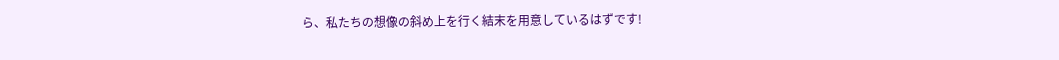ら、私たちの想像の斜め上を行く結末を用意しているはずです!